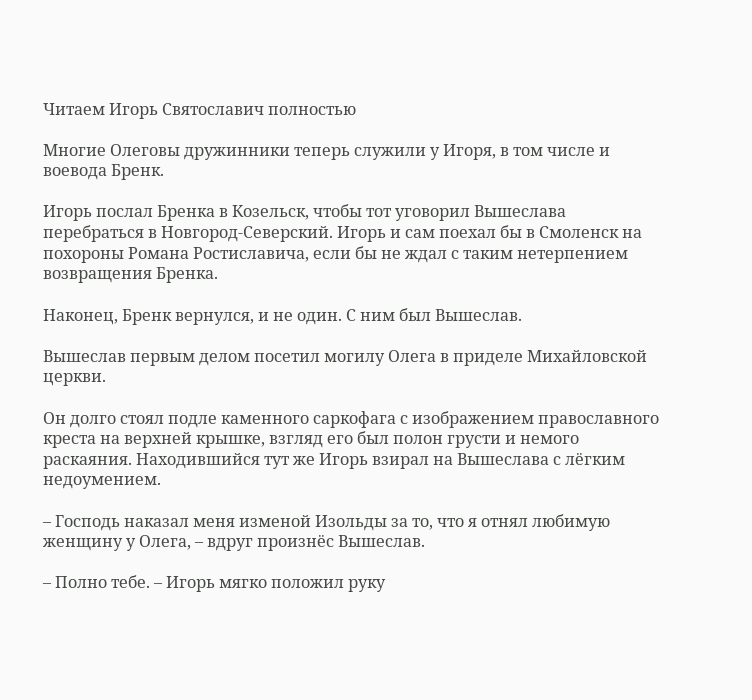Читаем Игорь Святославич полностью

Многие Олеговы дружинники теперь служили у Игоря, в том числе и воевода Бренк.

Игорь послал Бренка в Козельск, чтобы тот уговорил Вышеслава перебраться в Новгород-Северский. Игорь и сам поехал бы в Смоленск на похороны Романа Ростиславича, если бы не ждал с таким нетерпением возвращения Бренка.

Наконец, Бренк вернулся, и не один. С ним был Вышеслав.

Вышеслав первым делом посетил могилу Олега в приделе Михайловской церкви.

Он долго стоял подле каменного саркофага с изображением православного креста на верхней крышке, взгляд его был полон грусти и немого раскаяния. Находившийся тут же Игорь взирал на Вышеслава с лёгким недоумением.

– Господь наказал меня изменой Изольды за то, что я отнял любимую женщину у Олега, – вдруг произнёс Вышеслав.

– Полно тебе. – Игорь мягко положил руку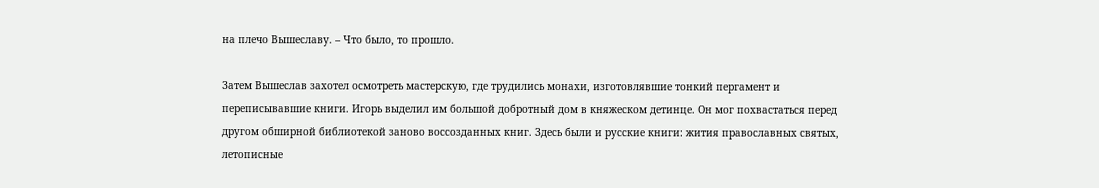на плечо Вышеславу. – Что было, то прошло.

Затем Вышеслав захотел осмотреть мастерскую, где трудились монахи, изготовлявшие тонкий пергамент и переписывавшие книги. Игорь выделил им большой добротный дом в княжеском детинце. Он мог похвастаться перед другом обширной библиотекой заново воссозданных книг. Здесь были и русские книги: жития православных святых, летописные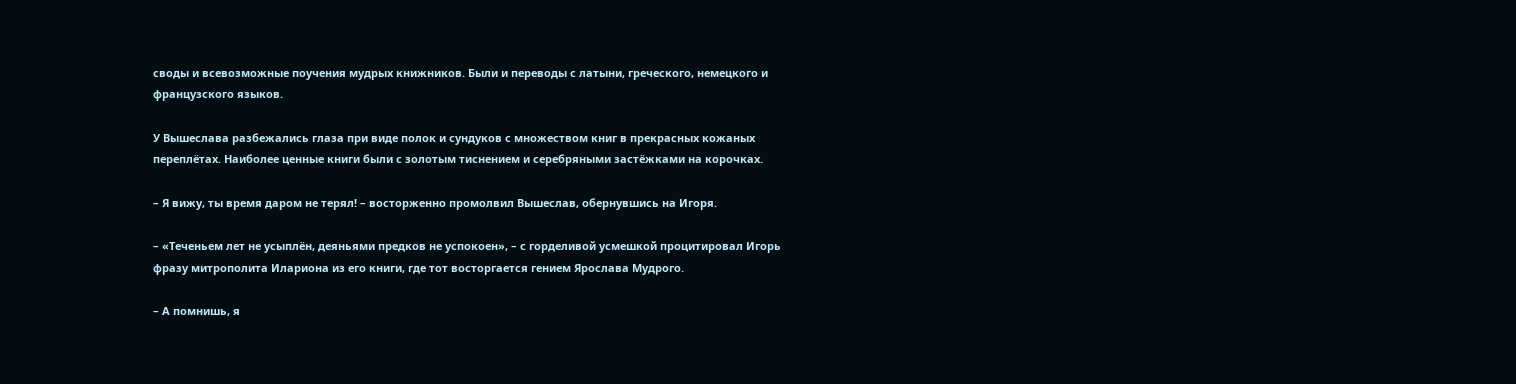своды и всевозможные поучения мудрых книжников. Были и переводы с латыни, греческого, немецкого и французского языков.

У Вышеслава разбежались глаза при виде полок и сундуков с множеством книг в прекрасных кожаных переплётах. Наиболее ценные книги были с золотым тиснением и серебряными застёжками на корочках.

– Я вижу, ты время даром не терял! – восторженно промолвил Вышеслав, обернувшись на Игоря.

– «Теченьем лет не усыплён, деяньями предков не успокоен», – с горделивой усмешкой процитировал Игорь фразу митрополита Илариона из его книги, где тот восторгается гением Ярослава Мудрого.

– А помнишь, я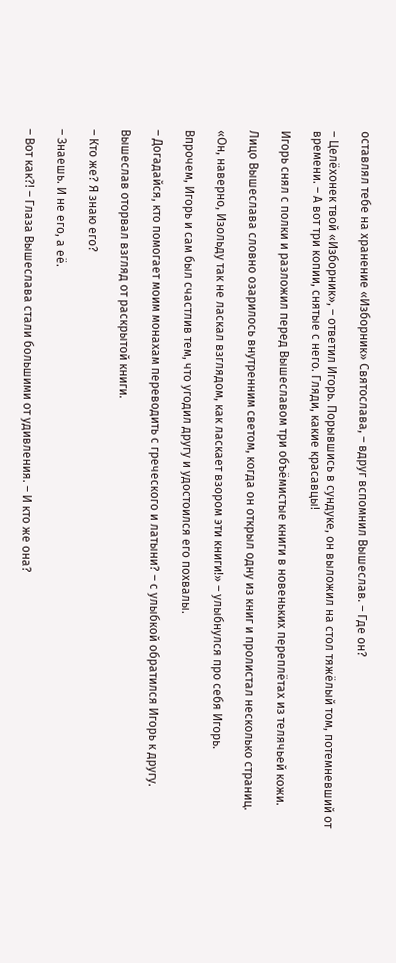оставлял тебе на хранение «Изборник» Святослава, – вдруг вспомнил Вышеслав. – Где он?

– Целёхонек твой «Изборник», – ответил Игорь. Порывшись в сундуке, он выложил на стол тяжёлый том, потемневший от времени. – А вот три копии, снятые с него. Гляди, какие красавцы!

Игорь снял с полки и разложил перед Вышеславом три объёмистые книги в новеньких переплётах из телячьей кожи.

Лицо Вышеслава словно озарилось внутренним светом, когда он открыл одну из книг и пролистал несколько страниц.

«Он, наверно, Изольду так не ласкал взглядом, как ласкает взором эти книги!» – улыбнулся про себя Игорь.

Впрочем, Игорь и сам был счастлив тем, что угодил другу и удостоился его похвалы.

– Догадайся, кто помогает моим монахам переводить с греческого и латыни? – с улыбкой обратился Игорь к другу.

Вышеслав оторвал взгляд от раскрытой книги.

– Кто же? Я знаю его?

– Знаешь. И не его, а её.

– Вот как?! – Глаза Вышеслава стали большими от удивления. – И кто же она?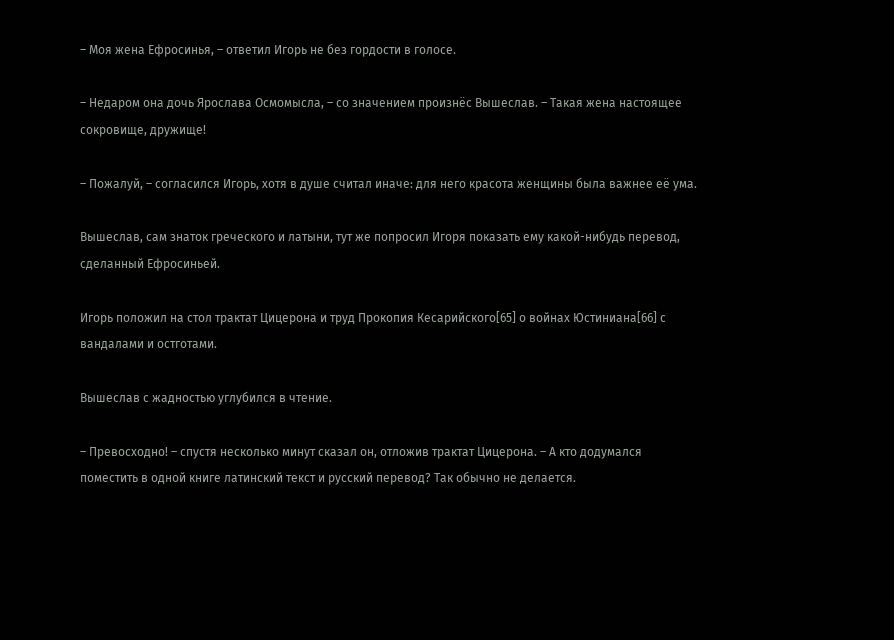– Моя жена Ефросинья, – ответил Игорь не без гордости в голосе.

– Недаром она дочь Ярослава Осмомысла, – со значением произнёс Вышеслав. – Такая жена настоящее сокровище, дружище!

– Пожалуй, – согласился Игорь, хотя в душе считал иначе: для него красота женщины была важнее её ума.

Вышеслав, сам знаток греческого и латыни, тут же попросил Игоря показать ему какой-нибудь перевод, сделанный Ефросиньей.

Игорь положил на стол трактат Цицерона и труд Прокопия Кесарийского[65] о войнах Юстиниана[66] с вандалами и остготами.

Вышеслав с жадностью углубился в чтение.

– Превосходно! – спустя несколько минут сказал он, отложив трактат Цицерона. – А кто додумался поместить в одной книге латинский текст и русский перевод? Так обычно не делается.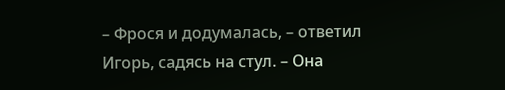– Фрося и додумалась, – ответил Игорь, садясь на стул. – Она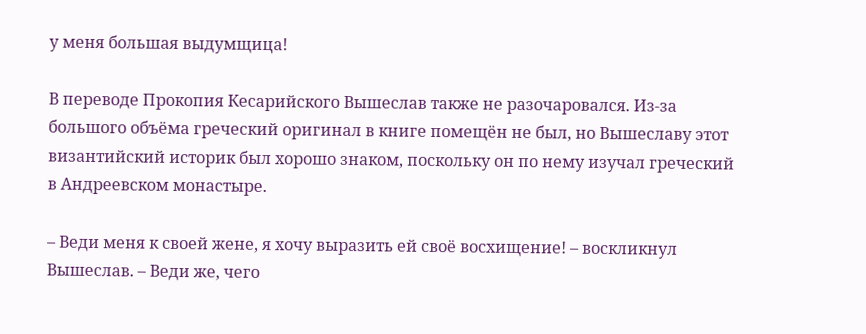у меня большая выдумщица!

В переводе Прокопия Кесарийского Вышеслав также не разочаровался. Из-за большого объёма греческий оригинал в книге помещён не был, но Вышеславу этот византийский историк был хорошо знаком, поскольку он по нему изучал греческий в Андреевском монастыре.

– Веди меня к своей жене, я хочу выразить ей своё восхищение! – воскликнул Вышеслав. – Веди же, чего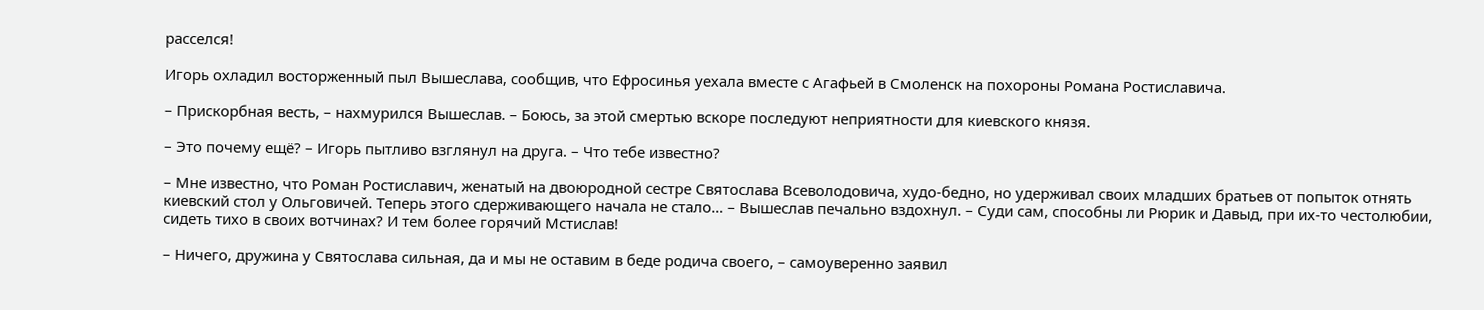расселся!

Игорь охладил восторженный пыл Вышеслава, сообщив, что Ефросинья уехала вместе с Агафьей в Смоленск на похороны Романа Ростиславича.

– Прискорбная весть, – нахмурился Вышеслав. – Боюсь, за этой смертью вскоре последуют неприятности для киевского князя.

– Это почему ещё? – Игорь пытливо взглянул на друга. – Что тебе известно?

– Мне известно, что Роман Ростиславич, женатый на двоюродной сестре Святослава Всеволодовича, худо-бедно, но удерживал своих младших братьев от попыток отнять киевский стол у Ольговичей. Теперь этого сдерживающего начала не стало… – Вышеслав печально вздохнул. – Суди сам, способны ли Рюрик и Давыд, при их-то честолюбии, сидеть тихо в своих вотчинах? И тем более горячий Мстислав!

– Ничего, дружина у Святослава сильная, да и мы не оставим в беде родича своего, – самоуверенно заявил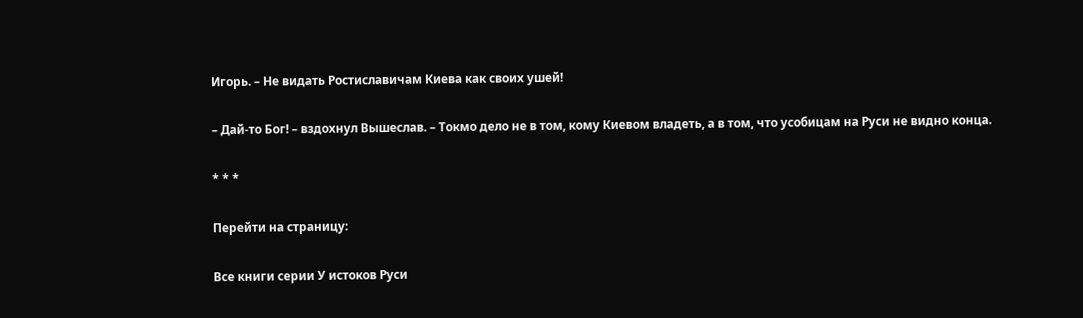Игорь. – Не видать Ростиславичам Киева как своих ушей!

– Дай-то Бог! – вздохнул Вышеслав. – Токмо дело не в том, кому Киевом владеть, а в том, что усобицам на Руси не видно конца.

* * *

Перейти на страницу:

Все книги серии У истоков Руси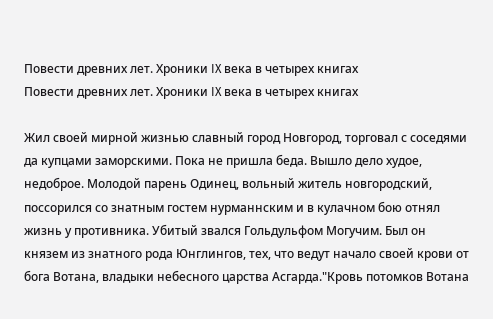Повести древних лет. Хроники IX века в четырех книгах
Повести древних лет. Хроники IX века в четырех книгах

Жил своей мирной жизнью славный город Новгород, торговал с соседями да купцами заморскими. Пока не пришла беда. Вышло дело худое, недоброе. Молодой парень Одинец, вольный житель новгородский, поссорился со знатным гостем нурманнским и в кулачном бою отнял жизнь у противника. Убитый звался Гольдульфом Могучим. Был он князем из знатного рода Юнглингов, тех, что ведут начало своей крови от бога Вотана, владыки небесного царства Асгарда."Кровь потомков Вотана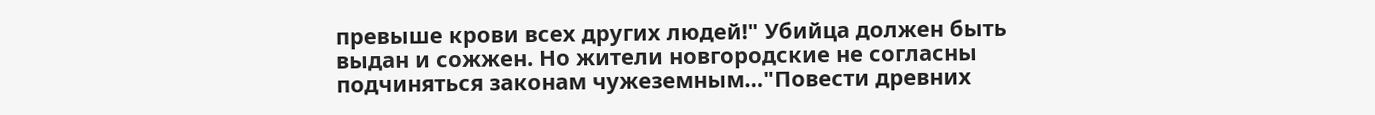превыше крови всех других людей!" Убийца должен быть выдан и сожжен. Но жители новгородские не согласны подчиняться законам чужеземным…"Повести древних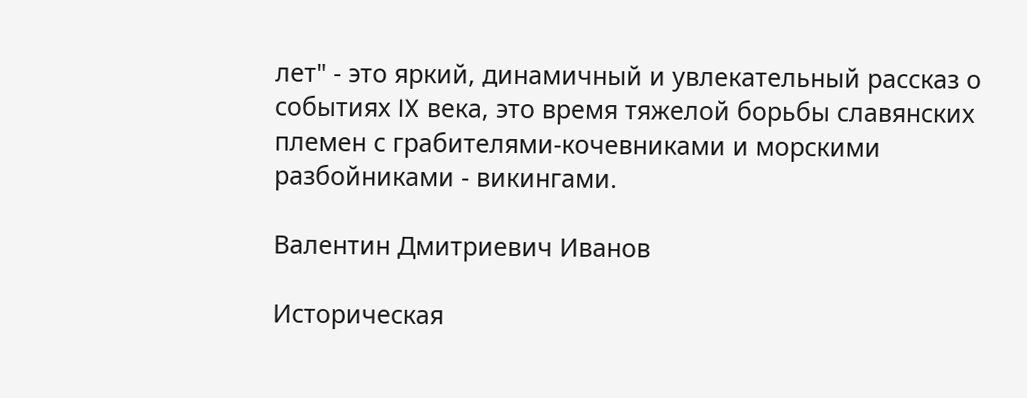лет" - это яркий, динамичный и увлекательный рассказ о событиях IX века, это время тяжелой борьбы славянских племен с грабителями-кочевниками и морскими разбойниками - викингами.

Валентин Дмитриевич Иванов

Историческая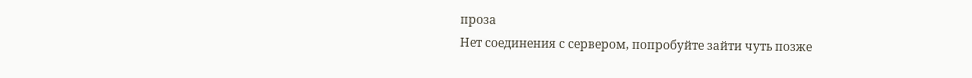проза
Нет соединения с сервером, попробуйте зайти чуть позже